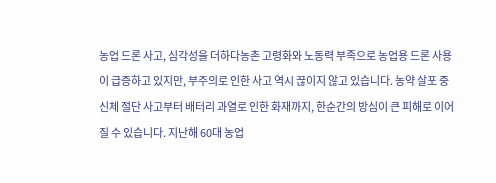농업 드론 사고, 심각성을 더하다농촌 고령화와 노동력 부족으로 농업용 드론 사용이 급증하고 있지만, 부주의로 인한 사고 역시 끊이지 않고 있습니다. 농약 살포 중 신체 절단 사고부터 배터리 과열로 인한 화재까지, 한순간의 방심이 큰 피해로 이어질 수 있습니다. 지난해 60대 농업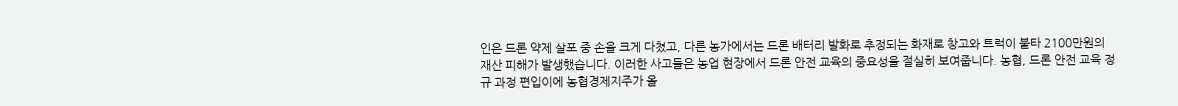인은 드론 약제 살포 중 손을 크게 다쳤고, 다른 농가에서는 드론 배터리 발화로 추정되는 화재로 창고와 트럭이 불타 2100만원의 재산 피해가 발생했습니다. 이러한 사고들은 농업 현장에서 드론 안전 교육의 중요성을 절실히 보여줍니다. 농협, 드론 안전 교육 정규 과정 편입이에 농협경제지주가 올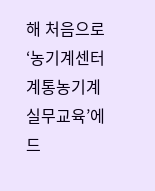해 처음으로 ‘농기계센터 계통농기계 실무교육’에 드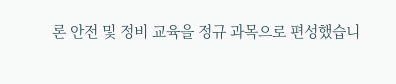론 안전 및 정비 교육을 정규 과목으로 편성했습니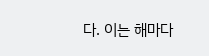다. 이는 해마다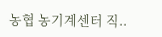농협 농기계센터 직..